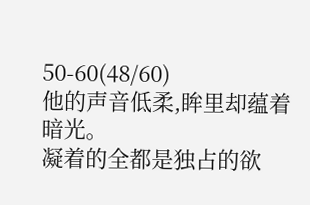50-60(48/60)
他的声音低柔,眸里却蕴着暗光。
凝着的全都是独占的欲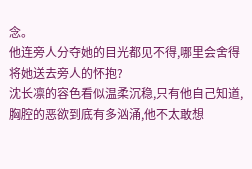念。
他连旁人分夺她的目光都见不得,哪里会舍得将她送去旁人的怀抱?
沈长凛的容色看似温柔沉稳,只有他自己知道,胸腔的恶欲到底有多汹涌,他不太敢想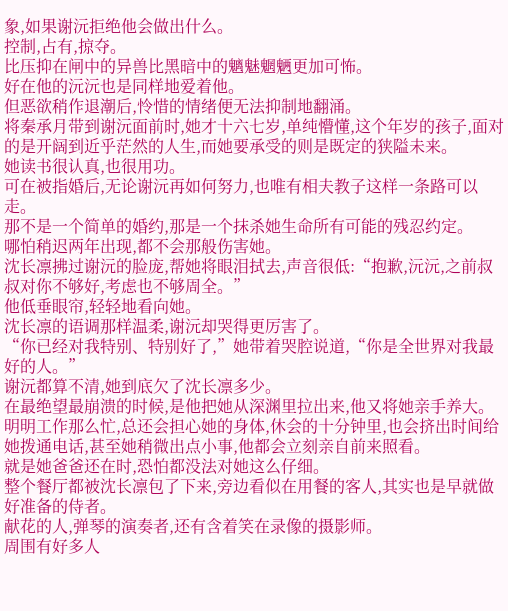象,如果谢沅拒绝他会做出什么。
控制,占有,掠夺。
比压抑在闸中的异兽比黑暗中的魑魅魍魉更加可怖。
好在他的沅沅也是同样地爱着他。
但恶欲稍作退潮后,怜惜的情绪便无法抑制地翻涌。
将秦承月带到谢沅面前时,她才十六七岁,单纯懵懂,这个年岁的孩子,面对的是开阔到近乎茫然的人生,而她要承受的则是既定的狭隘未来。
她读书很认真,也很用功。
可在被指婚后,无论谢沅再如何努力,也唯有相夫教子这样一条路可以走。
那不是一个简单的婚约,那是一个抹杀她生命所有可能的残忍约定。
哪怕稍迟两年出现,都不会那般伤害她。
沈长凛拂过谢沅的脸庞,帮她将眼泪拭去,声音很低:“抱歉,沅沅,之前叔叔对你不够好,考虑也不够周全。”
他低垂眼帘,轻轻地看向她。
沈长凛的语调那样温柔,谢沅却哭得更厉害了。
“你已经对我特别、特别好了,”她带着哭腔说道,“你是全世界对我最好的人。”
谢沅都算不清,她到底欠了沈长凛多少。
在最绝望最崩溃的时候,是他把她从深渊里拉出来,他又将她亲手养大。
明明工作那么忙,总还会担心她的身体,休会的十分钟里,也会挤出时间给她拨通电话,甚至她稍微出点小事,他都会立刻亲自前来照看。
就是她爸爸还在时,恐怕都没法对她这么仔细。
整个餐厅都被沈长凛包了下来,旁边看似在用餐的客人,其实也是早就做好准备的侍者。
献花的人,弹琴的演奏者,还有含着笑在录像的摄影师。
周围有好多人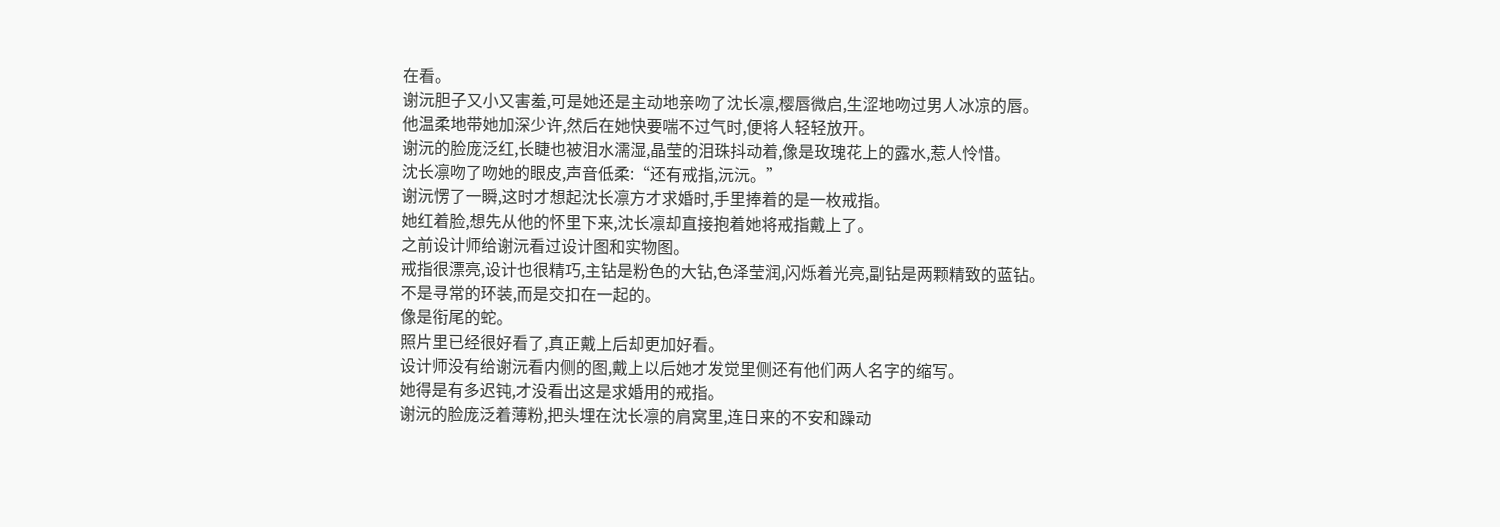在看。
谢沅胆子又小又害羞,可是她还是主动地亲吻了沈长凛,樱唇微启,生涩地吻过男人冰凉的唇。
他温柔地带她加深少许,然后在她快要喘不过气时,便将人轻轻放开。
谢沅的脸庞泛红,长睫也被泪水濡湿,晶莹的泪珠抖动着,像是玫瑰花上的露水,惹人怜惜。
沈长凛吻了吻她的眼皮,声音低柔:“还有戒指,沅沅。”
谢沅愣了一瞬,这时才想起沈长凛方才求婚时,手里捧着的是一枚戒指。
她红着脸,想先从他的怀里下来,沈长凛却直接抱着她将戒指戴上了。
之前设计师给谢沅看过设计图和实物图。
戒指很漂亮,设计也很精巧,主钻是粉色的大钻,色泽莹润,闪烁着光亮,副钻是两颗精致的蓝钻。
不是寻常的环装,而是交扣在一起的。
像是衔尾的蛇。
照片里已经很好看了,真正戴上后却更加好看。
设计师没有给谢沅看内侧的图,戴上以后她才发觉里侧还有他们两人名字的缩写。
她得是有多迟钝,才没看出这是求婚用的戒指。
谢沅的脸庞泛着薄粉,把头埋在沈长凛的肩窝里,连日来的不安和躁动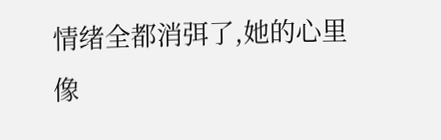情绪全都消弭了,她的心里像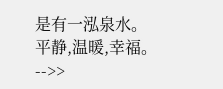是有一泓泉水。
平静,温暖,幸福。
-->>